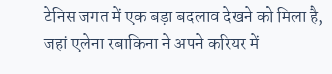टेनिस जगत में एक बड़ा बदलाव देखने को मिला है, जहां एलेना रबाकिना ने अपने करियर में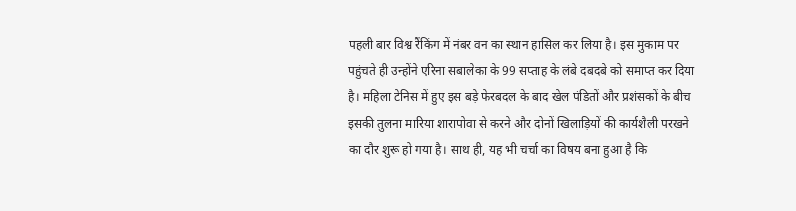पहली बार विश्व रैंकिंग में नंबर वन का स्थान हासिल कर लिया है। इस मुकाम पर पहुंचते ही उन्होंने एरिना सबालेका के 99 सप्ताह के लंबे दबदबे को समाप्त कर दिया है। महिला टेनिस में हुए इस बड़े फेरबदल के बाद खेल पंडितों और प्रशंसकों के बीच इसकी तुलना मारिया शारापोवा से करने और दोनों खिलाड़ियों की कार्यशैली परखने का दौर शुरू हो गया है। साथ ही, यह भी चर्चा का विषय बना हुआ है कि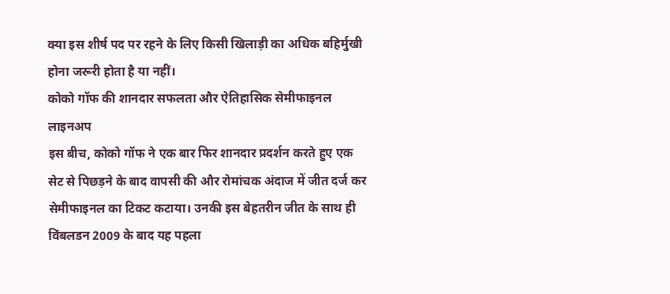क्या इस शीर्ष पद पर रहने के लिए किसी खिलाड़ी का अधिक बहिर्मुखी होना जरूरी होता है या नहीं।
कोको गॉफ की शानदार सफलता और ऐतिहासिक सेमीफाइनल लाइनअप
इस बीच, कोको गॉफ ने एक बार फिर शानदार प्रदर्शन करते हुए एक सेट से पिछड़ने के बाद वापसी की और रोमांचक अंदाज में जीत दर्ज कर सेमीफाइनल का टिकट कटाया। उनकी इस बेहतरीन जीत के साथ ही विंबलडन 2009 के बाद यह पहला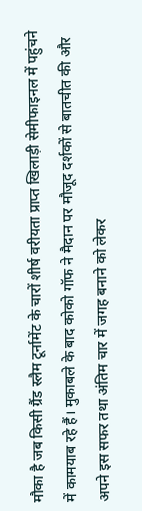मौका है जब किसी ग्रैंड स्लैम टूर्नामेंट के चारों शीर्ष वरीयता प्राप्त खिलाड़ी सेमीफाइनल में पहुंचने में कामयाब रहे हैं। मुकाबले के बाद कोको गॉफ ने मैदान पर मौजूद दर्शकों से बातचीत की और अपने इस सफर तथा अंतिम चार में जगह बनाने को लेकर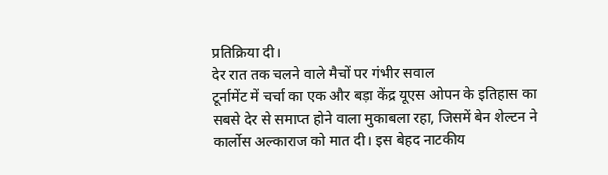प्रतिक्रिया दी।
देर रात तक चलने वाले मैचों पर गंभीर सवाल
टूर्नामेंट में चर्चा का एक और बड़ा केंद्र यूएस ओपन के इतिहास का सबसे देर से समाप्त होने वाला मुकाबला रहा, जिसमें बेन शेल्टन ने कार्लोस अल्काराज को मात दी। इस बेहद नाटकीय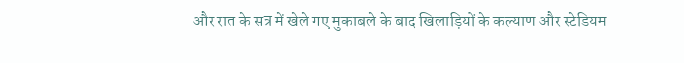और रात के सत्र में खेले गए मुकाबले के बाद खिलाड़ियों के कल्याण और स्टेडियम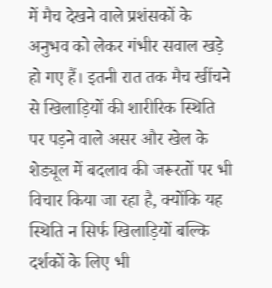में मैच देखने वाले प्रशंसकों के अनुभव को लेकर गंभीर सवाल खड़े हो गए हैं। इतनी रात तक मैच खींचने से खिलाड़ियों की शारीरिक स्थिति पर पड़ने वाले असर और खेल के शेड्यूल में बदलाव की जरूरतों पर भी विचार किया जा रहा है, क्योंकि यह स्थिति न सिर्फ खिलाड़ियों बल्कि दर्शकों के लिए भी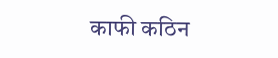काफी कठिन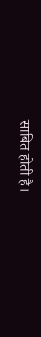साबित होती है।